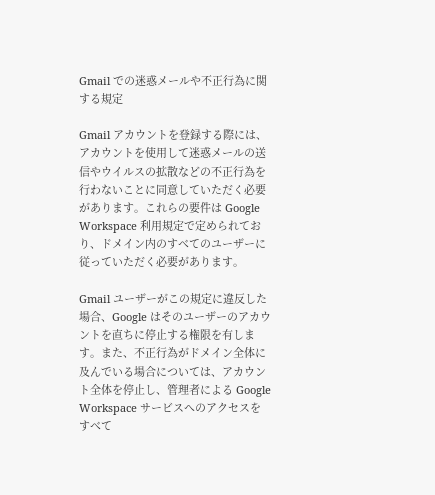Gmail での迷惑メールや不正行為に関する規定

Gmail アカウントを登録する際には、アカウントを使用して迷惑メールの送信やウイルスの拡散などの不正行為を行わないことに同意していただく必要があります。これらの要件は Google Workspace 利用規定で定められており、ドメイン内のすべてのユーザーに従っていただく必要があります。

Gmail ユーザーがこの規定に違反した場合、Google はそのユーザーのアカウントを直ちに停止する権限を有します。また、不正行為がドメイン全体に及んでいる場合については、アカウント全体を停止し、管理者による Google Workspace サービスへのアクセスをすべて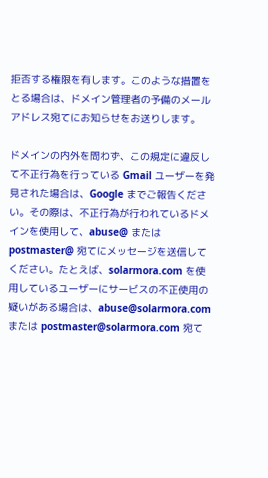拒否する権限を有します。このような措置をとる場合は、ドメイン管理者の予備のメールアドレス宛てにお知らせをお送りします。

ドメインの内外を問わず、この規定に違反して不正行為を行っている Gmail ユーザーを発見された場合は、Google までご報告ください。その際は、不正行為が行われているドメインを使用して、abuse@ または postmaster@ 宛てにメッセージを送信してください。たとえば、solarmora.com を使用しているユーザーにサービスの不正使用の疑いがある場合は、abuse@solarmora.com または postmaster@solarmora.com 宛て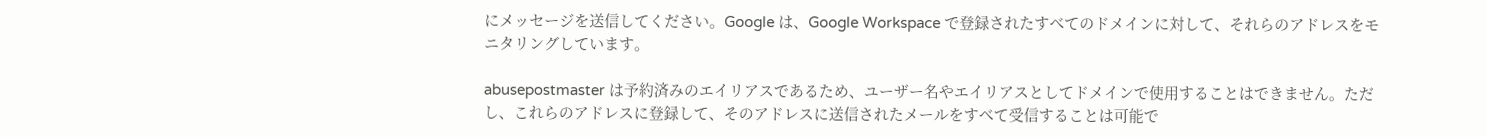にメッセージを送信してください。Google は、Google Workspace で登録されたすべてのドメインに対して、それらのアドレスをモニタリングしています。

abusepostmaster は予約済みのエイリアスであるため、ユーザー名やエイリアスとしてドメインで使用することはできません。ただし、これらのアドレスに登録して、そのアドレスに送信されたメールをすべて受信することは可能で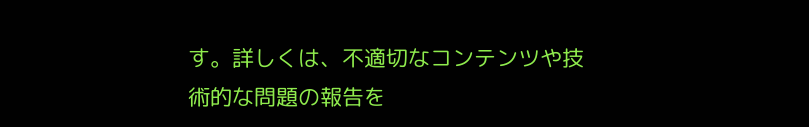す。詳しくは、不適切なコンテンツや技術的な問題の報告を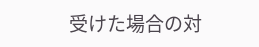受けた場合の対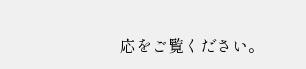応をご覧ください。